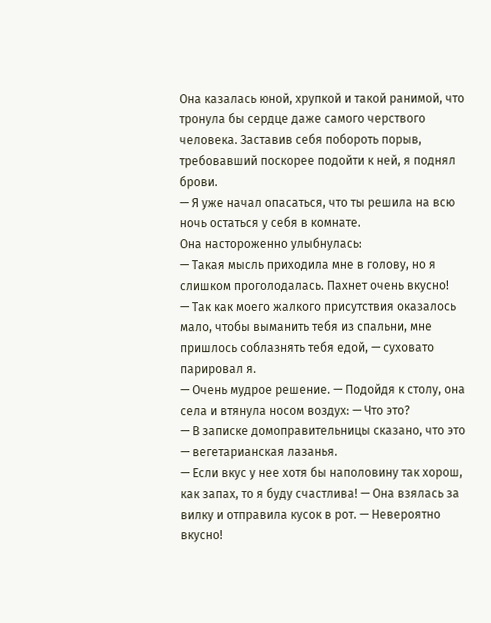Она казалась юной, хрупкой и такой ранимой, что тронула бы сердце даже самого черствого человека. Заставив себя побороть порыв, требовавший поскорее подойти к ней, я поднял брови.
— Я уже начал опасаться, что ты решила на всю ночь остаться у себя в комнате.
Она настороженно улыбнулась:
— Такая мысль приходила мне в голову, но я слишком проголодалась. Пахнет очень вкусно!
— Так как моего жалкого присутствия оказалось мало, чтобы выманить тебя из спальни, мне пришлось соблазнять тебя едой, — суховато парировал я.
— Очень мудрое решение. — Подойдя к столу, она села и втянула носом воздух: — Что это?
— В записке домоправительницы сказано, что это — вегетарианская лазанья.
— Если вкус у нее хотя бы наполовину так хорош, как запах, то я буду счастлива! — Она взялась за вилку и отправила кусок в рот. — Невероятно вкусно!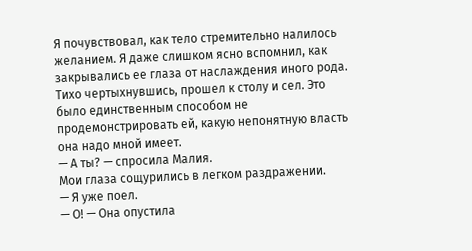Я почувствовал, как тело стремительно налилось желанием. Я даже слишком ясно вспомнил, как закрывались ее глаза от наслаждения иного рода. Тихо чертыхнувшись, прошел к столу и сел. Это было единственным способом не продемонстрировать ей, какую непонятную власть она надо мной имеет.
— А ты? — спросила Малия.
Мои глаза сощурились в легком раздражении.
— Я уже поел.
— О! — Она опустила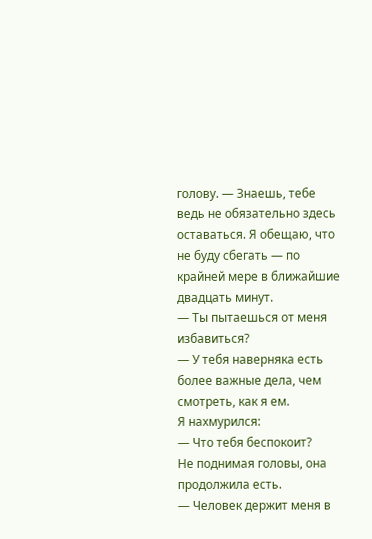голову. — Знаешь, тебе ведь не обязательно здесь оставаться. Я обещаю, что не буду сбегать — по крайней мере в ближайшие двадцать минут.
— Ты пытаешься от меня избавиться?
— У тебя наверняка есть более важные дела, чем смотреть, как я ем.
Я нахмурился:
— Что тебя беспокоит?
Не поднимая головы, она продолжила есть.
— Человек держит меня в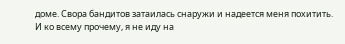доме. Свора бандитов затаилась снаружи и надеется меня похитить. И ко всему прочему, я не иду на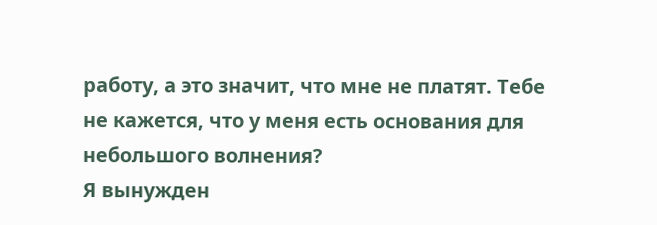работу, а это значит, что мне не платят. Тебе не кажется, что у меня есть основания для небольшого волнения?
Я вынужден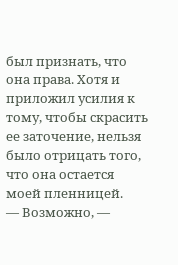был признать, что она права. Хотя и приложил усилия к тому, чтобы скрасить ее заточение, нельзя было отрицать того, что она остается моей пленницей.
— Возможно, —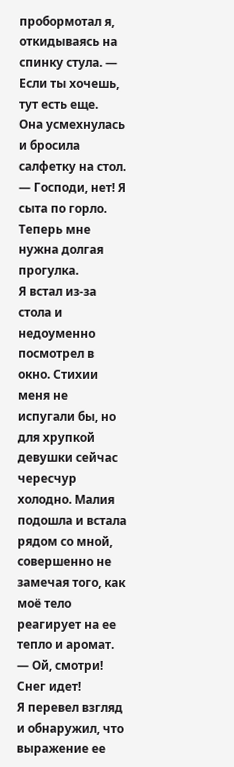пробормотал я, откидываясь на спинку стула. — Если ты хочешь, тут есть еще.
Она усмехнулась и бросила салфетку на стол.
— Господи, нет! Я сыта по горло. Теперь мне нужна долгая прогулка.
Я встал из-за стола и недоуменно посмотрел в окно. Стихии меня не испугали бы, но для хрупкой девушки сейчас чересчур холодно. Малия подошла и встала рядом со мной, совершенно не замечая того, как моё тело реагирует на ее тепло и аромат.
— Ой, смотри! Снег идет!
Я перевел взгляд и обнаружил, что выражение ее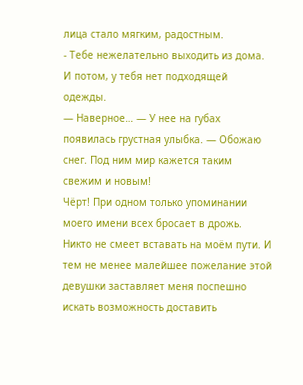лица стало мягким, радостным.
- Тебе нежелательно выходить из дома. И потом, у тебя нет подходящей одежды.
— Наверное… — У нее на губах появилась грустная улыбка. — Обожаю снег. Под ним мир кажется таким свежим и новым!
Чёрт! При одном только упоминании моего имени всех бросает в дрожь. Никто не смеет вставать на моём пути. И тем не менее малейшее пожелание этой девушки заставляет меня поспешно искать возможность доставить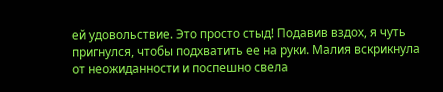ей удовольствие. Это просто стыд! Подавив вздох, я чуть пригнулся, чтобы подхватить ее на руки. Малия вскрикнула от неожиданности и поспешно свела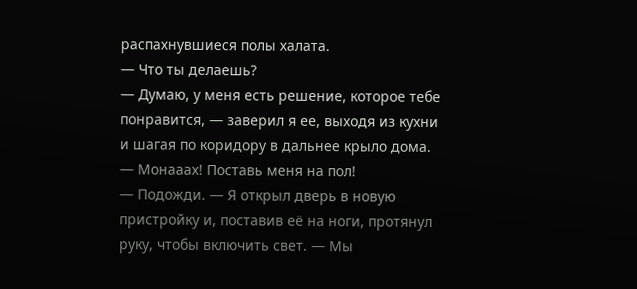распахнувшиеся полы халата.
— Что ты делаешь?
— Думаю, у меня есть решение, которое тебе понравится, — заверил я ее, выходя из кухни и шагая по коридору в дальнее крыло дома.
— Монааах! Поставь меня на пол!
— Подожди. — Я открыл дверь в новую пристройку и, поставив её на ноги, протянул руку, чтобы включить свет. — Мы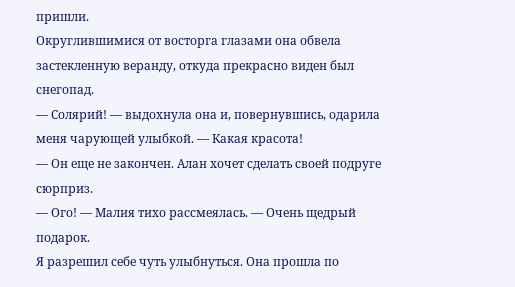пришли.
Округлившимися от восторга глазами она обвела застекленную веранду, откуда прекрасно виден был снегопад.
— Солярий! — выдохнула она и, повернувшись, одарила меня чарующей улыбкой. — Какая красота!
— Он еще не закончен. Алан хочет сделать своей подруге сюрприз.
— Ого! — Малия тихо рассмеялась. — Очень щедрый подарок.
Я разрешил себе чуть улыбнуться. Она прошла по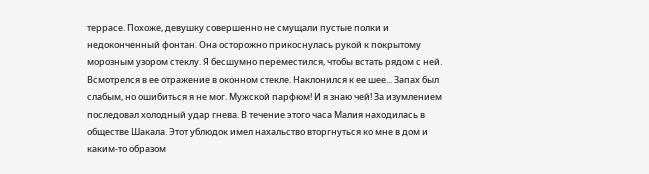террасе. Похоже, девушку совершенно не смущали пустые полки и недоконченный фонтан. Она осторожно прикоснулась рукой к покрытому морозным узором стеклу. Я бесшумно переместился, чтобы встать рядом с ней. Всмотрелся в ее отражение в оконном стекле. Наклонился к ее шее... Запах был слабым, но ошибиться я не мог. Мужской парфюм! И я знаю чей! За изумлением последовал холодный удар гнева. В течение этого часа Малия находилась в обществе Шакала. Этот ублюдок имел нахальство вторгнуться ко мне в дом и каким-то образом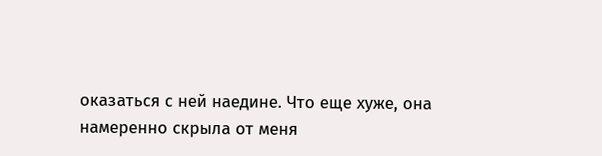оказаться с ней наедине. Что еще хуже, она намеренно скрыла от меня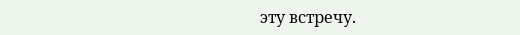эту встречу.